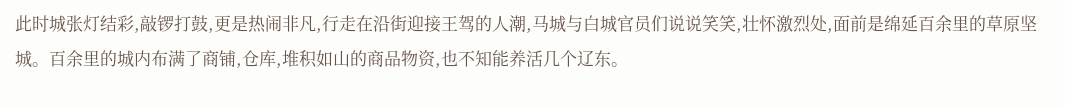此时城张灯结彩,敲锣打鼓,更是热闹非凡,行走在沿街迎接王驾的人潮,马城与白城官员们说说笑笑,壮怀激烈处,面前是绵延百余里的草原坚城。百余里的城内布满了商铺,仓库,堆积如山的商品物资,也不知能养活几个辽东。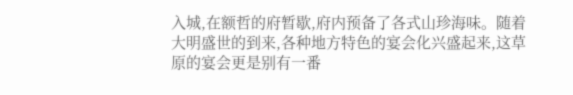入城,在额哲的府暂歇,府内预备了各式山珍海味。随着大明盛世的到来,各种地方特色的宴会化兴盛起来,这草原的宴会更是别有一番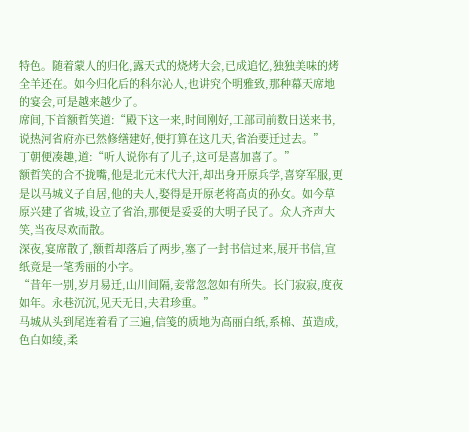特色。随着蒙人的归化,露天式的烧烤大会,已成追忆,独独美味的烤全羊还在。如今归化后的科尔沁人,也讲究个明雅致,那种幕天席地的宴会,可是越来越少了。
席间,下首额哲笑道:“殿下这一来,时间刚好,工部司前数日送来书,说热河省府亦已然修缮建好,便打算在这几天,省治要迁过去。”
丁朝便凑趣,道:“听人说你有了儿子,这可是喜加喜了。”
额哲笑的合不拢嘴,他是北元末代大汗,却出身开原兵学,喜穿军服,更是以马城义子自居,他的夫人,娶得是开原老将高贞的孙女。如今草原兴建了省城,设立了省治,那便是妥妥的大明子民了。众人齐声大笑,当夜尽欢而散。
深夜,宴席散了,额哲却落后了两步,塞了一封书信过来,展开书信,宣纸竟是一笔秀丽的小字。
“昔年一别,岁月易迁,山川间隔,妾常忽忽如有所失。长门寂寂,度夜如年。永巷沉沉,见天无日,夫君珍重。”
马城从头到尾连着看了三遍,信笺的质地为高丽白纸,系棉、茧造成,色白如绫,柔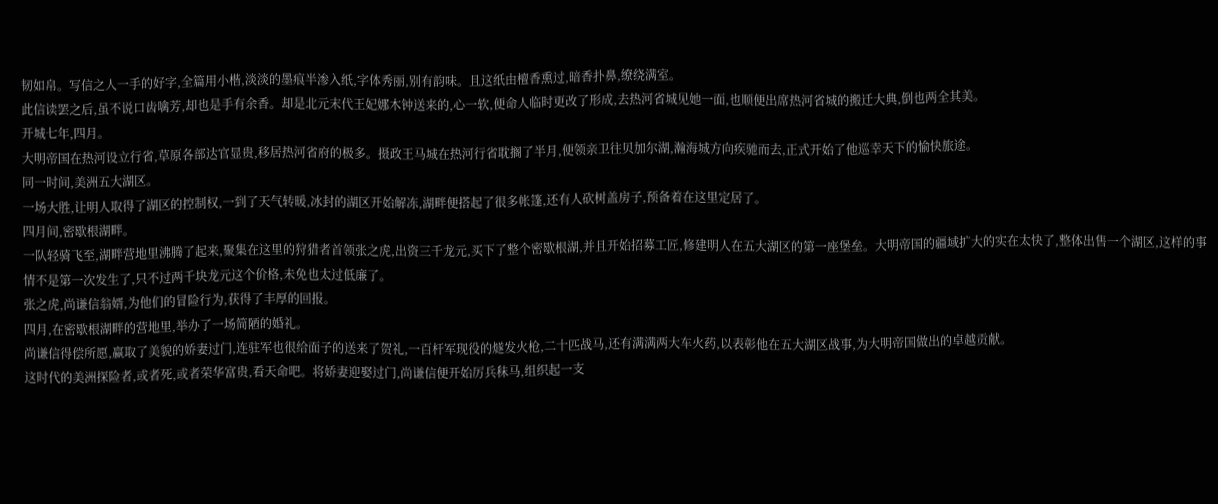韧如帛。写信之人一手的好字,全篇用小楷,淡淡的墨痕半渗入纸,字体秀丽,别有韵味。且这纸由檀香熏过,暗香扑鼻,缭绕满室。
此信读罢之后,虽不说口齿噙芳,却也是手有余香。却是北元末代王妃娜木钟送来的,心一软,便命人临时更改了形成,去热河省城见她一面,也顺便出席热河省城的搬迁大典,倒也两全其美。
开城七年,四月。
大明帝国在热河设立行省,草原各部达官显贵,移居热河省府的极多。摄政王马城在热河行省耽搁了半月,便领亲卫往贝加尔湖,瀚海城方向疾驰而去,正式开始了他巡幸天下的愉快旅途。
同一时间,美洲五大湖区。
一场大胜,让明人取得了湖区的控制权,一到了天气转暖,冰封的湖区开始解冻,湖畔便搭起了很多帐篷,还有人砍树盖房子,预备着在这里定居了。
四月间,密歇根湖畔。
一队轻骑飞至,湖畔营地里沸腾了起来,聚集在这里的狩猎者首领张之虎,出资三千龙元,买下了整个密歇根湖,并且开始招募工匠,修建明人在五大湖区的第一座堡垒。大明帝国的疆域扩大的实在太快了,整体出售一个湖区,这样的事情不是第一次发生了,只不过两千块龙元这个价格,未免也太过低廉了。
张之虎,尚谦信翁婿,为他们的冒险行为,获得了丰厚的回报。
四月,在密歇根湖畔的营地里,举办了一场简陋的婚礼。
尚谦信得偿所愿,赢取了美貌的娇妻过门,连驻军也很给面子的送来了贺礼,一百杆军现役的燧发火枪,二十匹战马,还有满满两大车火药,以表彰他在五大湖区战事,为大明帝国做出的卓越贡献。
这时代的美洲探险者,或者死,或者荣华富贵,看天命吧。将娇妻迎娶过门,尚谦信便开始厉兵秣马,组织起一支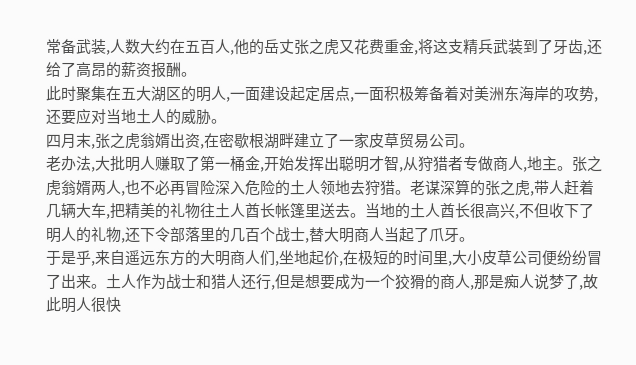常备武装,人数大约在五百人,他的岳丈张之虎又花费重金,将这支精兵武装到了牙齿,还给了高昂的薪资报酬。
此时聚集在五大湖区的明人,一面建设起定居点,一面积极筹备着对美洲东海岸的攻势,还要应对当地土人的威胁。
四月末,张之虎翁婿出资,在密歇根湖畔建立了一家皮草贸易公司。
老办法,大批明人赚取了第一桶金,开始发挥出聪明才智,从狩猎者专做商人,地主。张之虎翁婿两人,也不必再冒险深入危险的土人领地去狩猎。老谋深算的张之虎,带人赶着几辆大车,把精美的礼物往土人酋长帐篷里送去。当地的土人酋长很高兴,不但收下了明人的礼物,还下令部落里的几百个战士,替大明商人当起了爪牙。
于是乎,来自遥远东方的大明商人们,坐地起价,在极短的时间里,大小皮草公司便纷纷冒了出来。土人作为战士和猎人还行,但是想要成为一个狡猾的商人,那是痴人说梦了,故此明人很快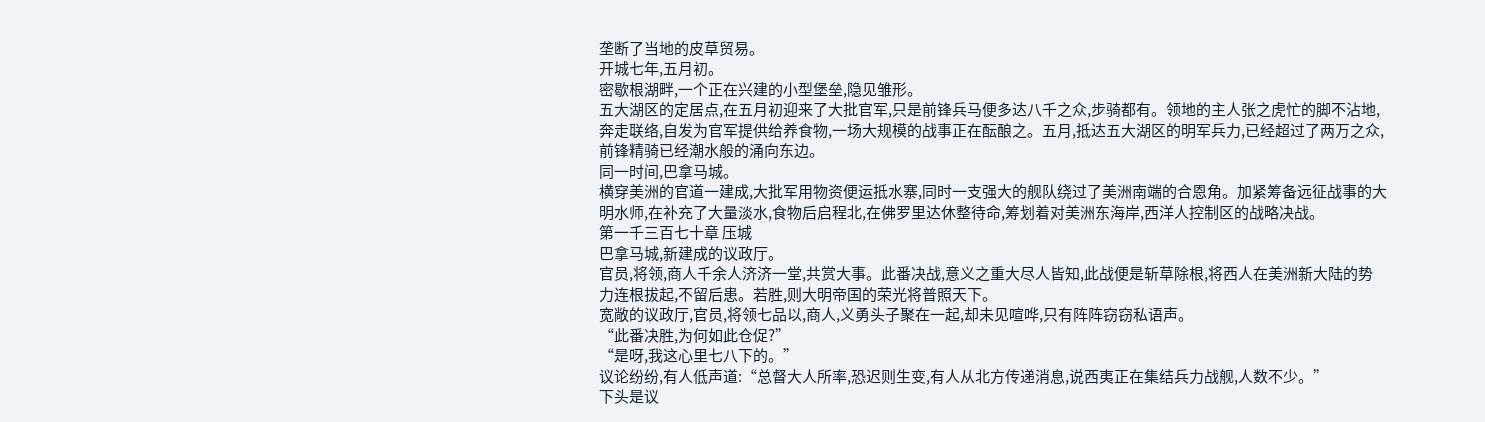垄断了当地的皮草贸易。
开城七年,五月初。
密歇根湖畔,一个正在兴建的小型堡垒,隐见雏形。
五大湖区的定居点,在五月初迎来了大批官军,只是前锋兵马便多达八千之众,步骑都有。领地的主人张之虎忙的脚不沾地,奔走联络,自发为官军提供给养食物,一场大规模的战事正在酝酿之。五月,抵达五大湖区的明军兵力,已经超过了两万之众,前锋精骑已经潮水般的涌向东边。
同一时间,巴拿马城。
横穿美洲的官道一建成,大批军用物资便运抵水寨,同时一支强大的舰队绕过了美洲南端的合恩角。加紧筹备远征战事的大明水师,在补充了大量淡水,食物后启程北,在佛罗里达休整待命,筹划着对美洲东海岸,西洋人控制区的战略决战。
第一千三百七十章 压城
巴拿马城,新建成的议政厅。
官员,将领,商人千余人济济一堂,共赏大事。此番决战,意义之重大尽人皆知,此战便是斩草除根,将西人在美洲新大陆的势力连根拔起,不留后患。若胜,则大明帝国的荣光将普照天下。
宽敞的议政厅,官员,将领七品以,商人,义勇头子聚在一起,却未见喧哗,只有阵阵窃窃私语声。
“此番决胜,为何如此仓促?”
“是呀,我这心里七八下的。”
议论纷纷,有人低声道:“总督大人所率,恐迟则生变,有人从北方传递消息,说西夷正在集结兵力战舰,人数不少。”
下头是议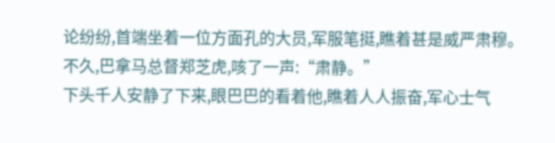论纷纷,首端坐着一位方面孔的大员,军服笔挺,瞧着甚是威严肃穆。
不久,巴拿马总督郑芝虎,咳了一声:“肃静。”
下头千人安静了下来,眼巴巴的看着他,瞧着人人振奋,军心士气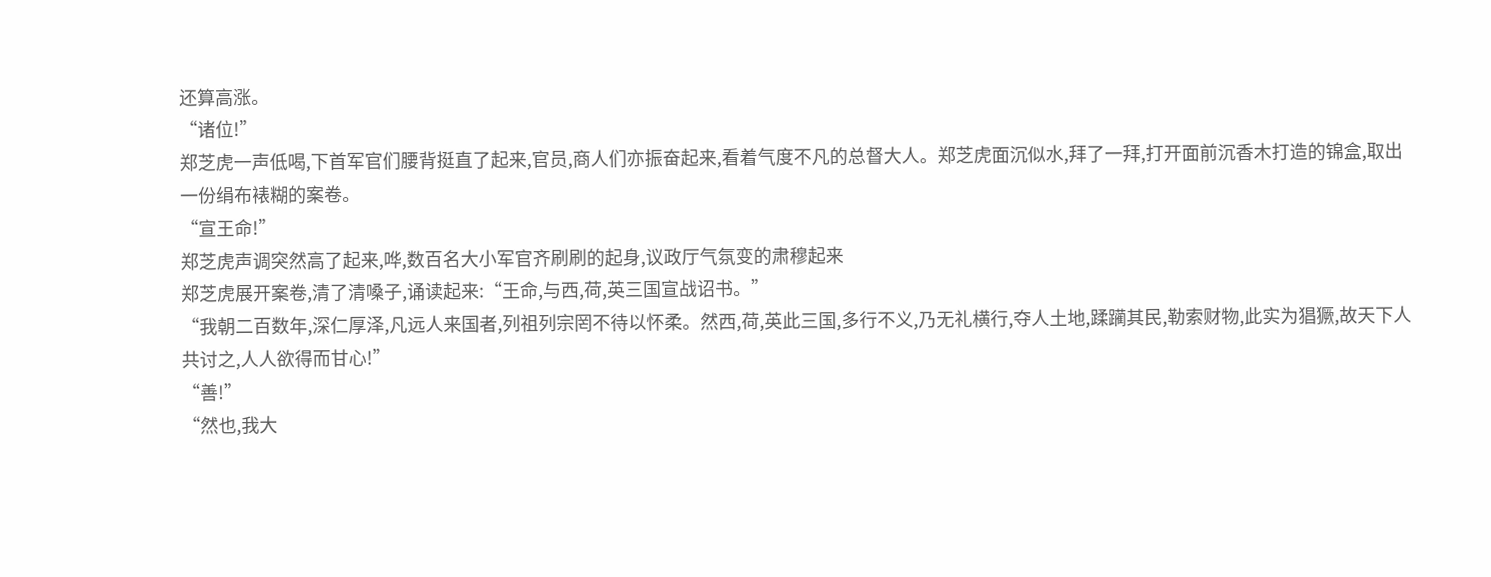还算高涨。
“诸位!”
郑芝虎一声低喝,下首军官们腰背挺直了起来,官员,商人们亦振奋起来,看着气度不凡的总督大人。郑芝虎面沉似水,拜了一拜,打开面前沉香木打造的锦盒,取出一份绢布裱糊的案卷。
“宣王命!”
郑芝虎声调突然高了起来,哗,数百名大小军官齐刷刷的起身,议政厅气氛变的肃穆起来
郑芝虎展开案卷,清了清嗓子,诵读起来:“王命,与西,荷,英三国宣战诏书。”
“我朝二百数年,深仁厚泽,凡远人来国者,列祖列宗罔不待以怀柔。然西,荷,英此三国,多行不义,乃无礼横行,夺人土地,蹂躏其民,勒索财物,此实为猖獗,故天下人共讨之,人人欲得而甘心!”
“善!”
“然也,我大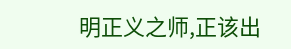明正义之师,正该出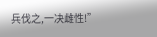兵伐之,一决雌性!”